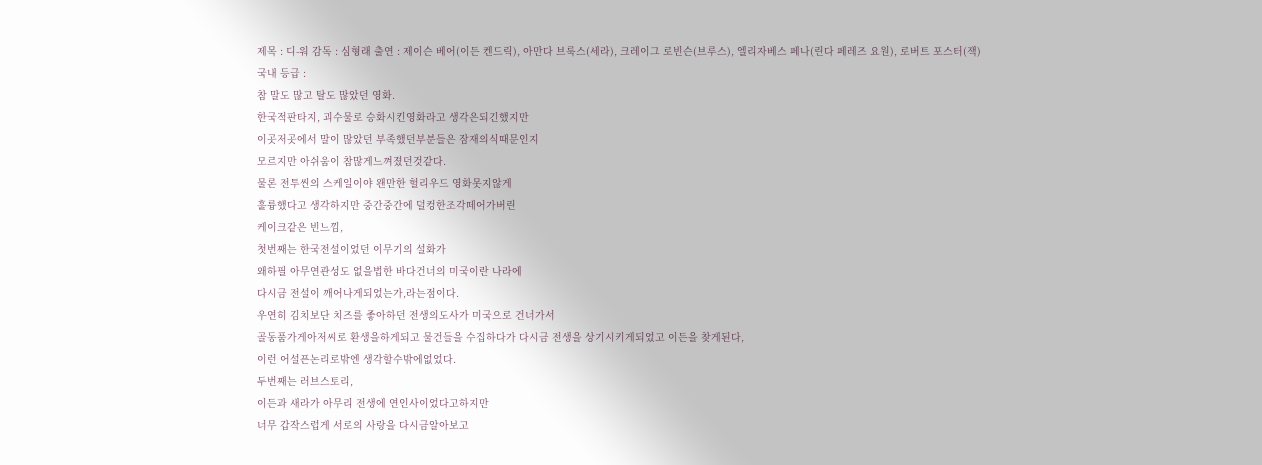제목 : 디-워 감독 : 심형래 출연 : 제이슨 베어(이든 켄드릭), 아만다 브룩스(세라), 크레이그 로빈슨(브루스), 엘리자베스 페나(린다 페레즈 요원), 로버트 포스터(잭) 국내 등급 :
참 말도 많고 탈도 많았던 영화.
한국적판타지, 괴수물로 승화시킨영화라고 생각은되긴했지만
이곳저곳에서 말이 많았던 부족했던부분들은 잠재의식때문인지
모르지만 아쉬움이 참많게느껴졌던것같다.
물론 전투씬의 스케일이야 왠만한 헐리우드 영화못지않게
훌륭했다고 생각하지만 중간중간에 덜컹한조각떼어가버린
케이크같은 빈느낌,
첫번째는 한국전설이었던 이무기의 설화가
왜하필 아무연관성도 없을법한 바다건너의 미국이란 나라에
다시금 전설이 깨어나게되었는가,라는점이다.
우연히 김치보단 치즈를 좋아하던 전생의도사가 미국으로 건너가서
골동품가게아저씨로 환생을하게되고 물건들을 수집하다가 다시금 전생을 상기시키게되었고 이든을 찾게된다,
이런 어설픈논리로밖엔 생각할수밖에없었다.
두번째는 러브스토리,
이든과 새라가 아무리 전생에 연인사이었다고하지만
너무 갑작스럽게 서로의 사랑을 다시금알아보고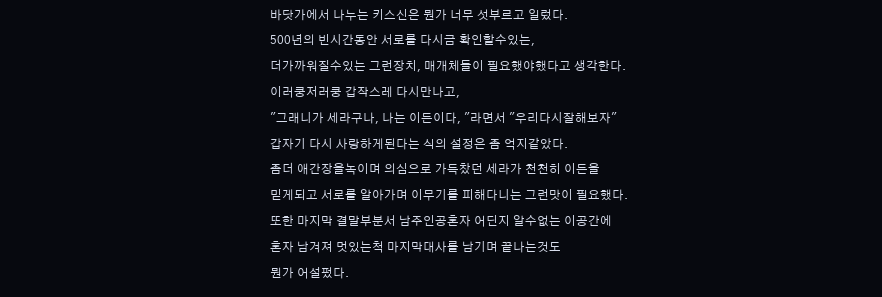바닷가에서 나누는 키스신은 뭔가 너무 섯부르고 일렀다.
500년의 빈시간동안 서로를 다시금 확인할수있는,
더가까워질수있는 그런장치, 매개체들이 필요했야했다고 생각한다.
이러쿵저러쿵 갑작스레 다시만나고,
"그래니가 세라구나, 나는 이든이다, "라면서 "우리다시잘해보자"
갑자기 다시 사랑하게된다는 식의 설정은 좀 억지같았다.
좀더 애간장을녹이며 의심으로 가득찼던 세라가 천천히 이든을
믿게되고 서로를 알아가며 이무기를 피해다니는 그런맛이 필요했다.
또한 마지막 결말부분서 남주인공혼자 어딘지 알수없는 이공간에
혼자 남겨져 멋있는척 마지막대사를 남기며 끝나는것도
뭔가 어설펐다.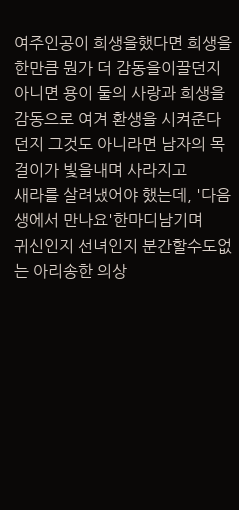여주인공이 희생을했다면 희생을 한만큼 뭔가 더 감동을이끌던지
아니면 용이 둘의 사랑과 희생을 감동으로 여겨 환생을 시켜준다던지 그것도 아니라면 남자의 목걸이가 빛을내며 사라지고
새라를 살려냈어야 했는데, '다음생에서 만나요'한마디남기며
귀신인지 선녀인지 분간할수도없는 아리송한 의상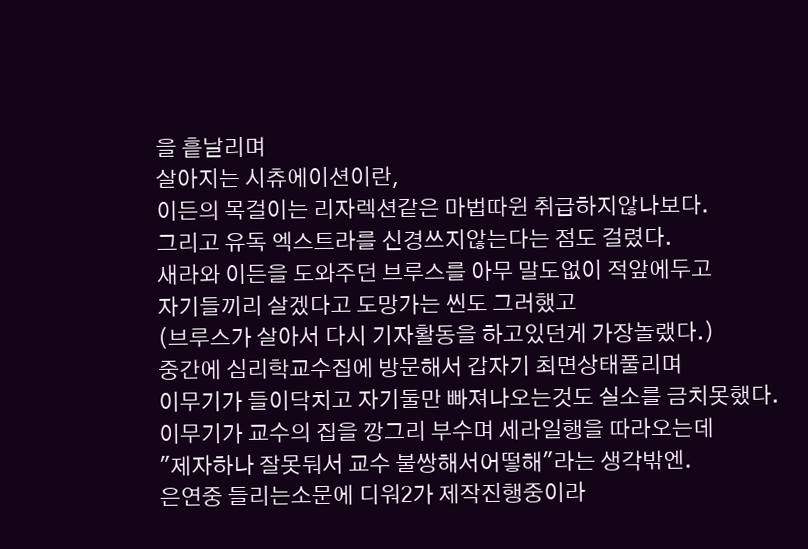을 흩날리며
살아지는 시츄에이션이란,
이든의 목걸이는 리자렉션같은 마법따윈 취급하지않나보다.
그리고 유독 엑스트라를 신경쓰지않는다는 점도 걸렸다.
새라와 이든을 도와주던 브루스를 아무 말도없이 적앞에두고
자기들끼리 살겠다고 도망가는 씬도 그러했고
(브루스가 살아서 다시 기자활동을 하고있던게 가장놀랬다.)
중간에 심리학교수집에 방문해서 갑자기 최면상태풀리며
이무기가 들이닥치고 자기둘만 빠져나오는것도 실소를 금치못했다.
이무기가 교수의 집을 깡그리 부수며 세라일행을 따라오는데
"제자하나 잘못둬서 교수 불쌍해서어떻해"라는 생각밖엔.
은연중 들리는소문에 디워2가 제작진행중이라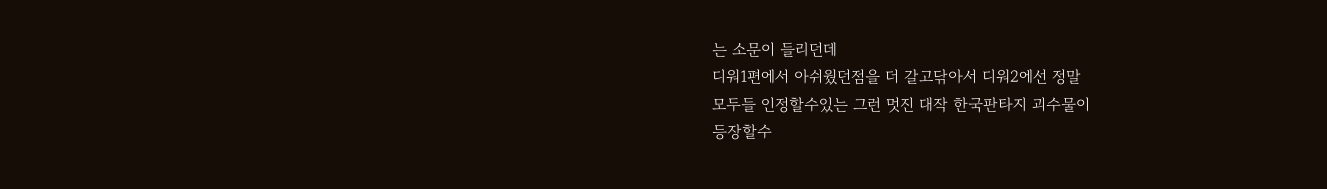는 소문이 들리던데
디워1편에서 아쉬웠던점을 더 갈고닦아서 디워2에선 정말
모두들 인정할수있는 그런 멋진 대작 한국판타지 괴수물이
등장할수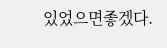있었으면좋겠다.